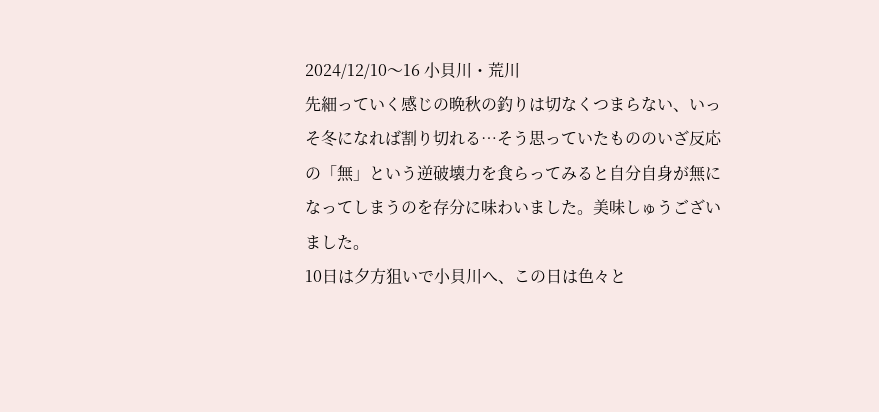2024/12/10〜16 小貝川・荒川
先細っていく感じの晩秋の釣りは切なくつまらない、いっそ冬になれば割り切れる…そう思っていたもののいざ反応の「無」という逆破壊力を食らってみると自分自身が無になってしまうのを存分に味わいました。美味しゅうございました。
10日は夕方狙いで小貝川へ、この日は色々と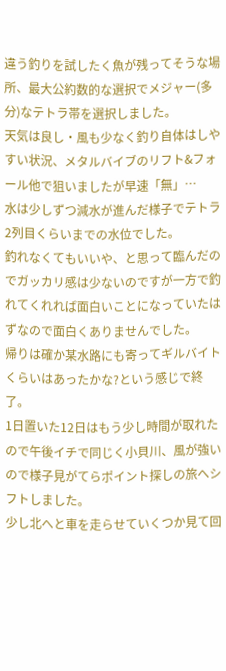違う釣りを試したく魚が残ってそうな場所、最大公約数的な選択でメジャー(多分)なテトラ帯を選択しました。
天気は良し・風も少なく釣り自体はしやすい状況、メタルバイブのリフト&フォール他で狙いましたが早速「無」…
水は少しずつ減水が進んだ様子でテトラ2列目くらいまでの水位でした。
釣れなくてもいいや、と思って臨んだのでガッカリ感は少ないのですが一方で釣れてくれれば面白いことになっていたはずなので面白くありませんでした。
帰りは確か某水路にも寄ってギルバイトくらいはあったかな?という感じで終了。
1日置いた12日はもう少し時間が取れたので午後イチで同じく小貝川、風が強いので様子見がてらポイント探しの旅へシフトしました。
少し北へと車を走らせていくつか見て回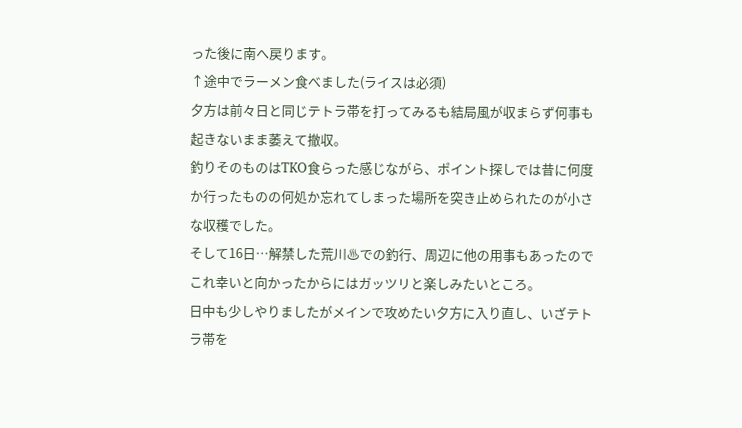った後に南へ戻ります。
↑途中でラーメン食べました(ライスは必須)
夕方は前々日と同じテトラ帯を打ってみるも結局風が収まらず何事も起きないまま萎えて撤収。
釣りそのものはTKO食らった感じながら、ポイント探しでは昔に何度か行ったものの何処か忘れてしまった場所を突き止められたのが小さな収穫でした。
そして16日…解禁した荒川♨での釣行、周辺に他の用事もあったのでこれ幸いと向かったからにはガッツリと楽しみたいところ。
日中も少しやりましたがメインで攻めたい夕方に入り直し、いざテトラ帯を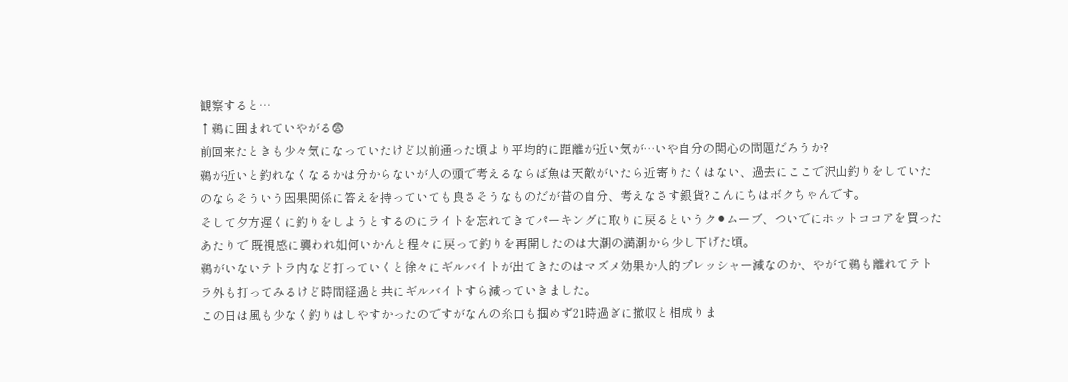観察すると…
↑鵜に囲まれていやがる😨
前回来たときも少々気になっていたけど以前通った頃より平均的に距離が近い気が…いや自分の関心の問題だろうか?
鵜が近いと釣れなくなるかは分からないが人の頭で考えるならば魚は天敵がいたら近寄りたくはない、過去にここで沢山釣りをしていたのならそういう因果関係に答えを持っていても良さそうなものだが昔の自分、考えなさす銀貨?こんにちはボクちゃんです。
そして夕方遅くに釣りをしようとするのにライトを忘れてきてパーキングに取りに戻るというク⚫ムーブ、ついでにホットココアを買ったあたりで 既視感に襲われ如何いかんと程々に戻って釣りを再開したのは大潮の満潮から少し下げた頃。
鵜がいないテトラ内など打っていくと徐々にギルバイトが出てきたのはマズメ効果か人的プレッシャー減なのか、やがて鵜も離れてテトラ外も打ってみるけど時間経過と共にギルバイトすら減っていきました。
この日は風も少なく釣りはしやすかったのですがなんの糸口も掴めず21時過ぎに撤収と相成りま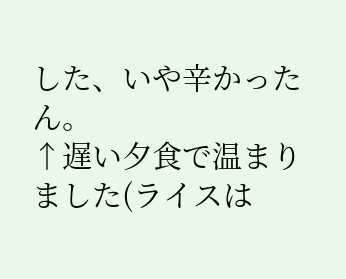した、いや辛かったん。
↑遅い夕食で温まりました(ライスは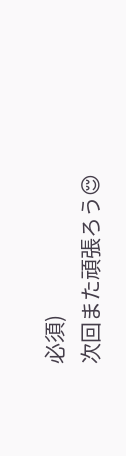必須)
次回また頑張ろう😌